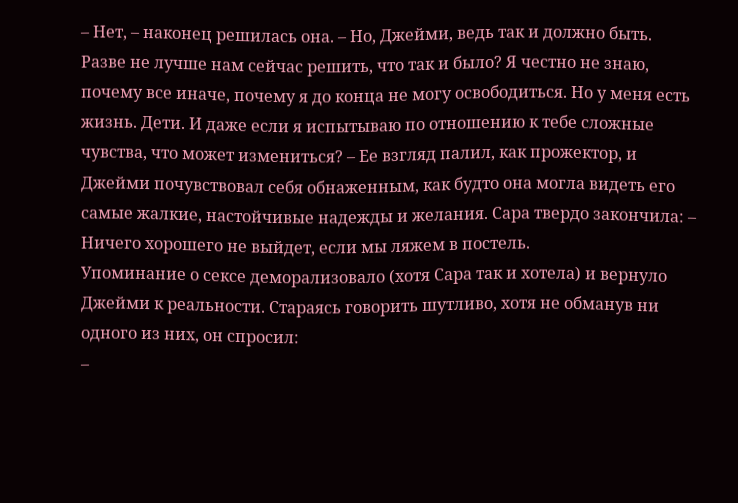– Нет, – наконец решилась она. – Но, Джейми, ведь так и должно быть. Разве не лучше нам сейчас решить, что так и было? Я честно не знаю, почему все иначе, почему я до конца не могу освободиться. Но у меня есть жизнь. Дети. И даже если я испытываю по отношению к тебе сложные чувства, что может измениться? – Ее взгляд палил, как прожектор, и Джейми почувствовал себя обнаженным, как будто она могла видеть его самые жалкие, настойчивые надежды и желания. Сара твердо закончила: – Ничего хорошего не выйдет, если мы ляжем в постель.
Упоминание о сексе деморализовало (хотя Сара так и хотела) и вернуло Джейми к реальности. Стараясь говорить шутливо, хотя не обманув ни одного из них, он спросил:
–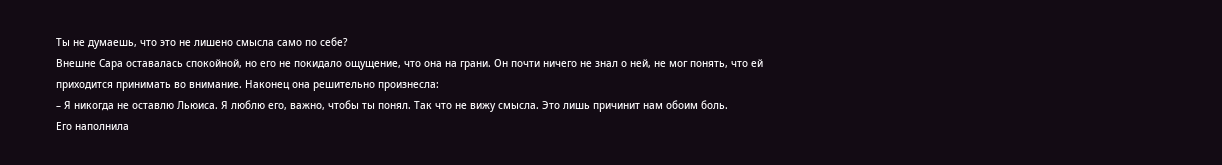Ты не думаешь, что это не лишено смысла само по себе?
Внешне Сара оставалась спокойной, но его не покидало ощущение, что она на грани. Он почти ничего не знал о ней, не мог понять, что ей приходится принимать во внимание. Наконец она решительно произнесла:
– Я никогда не оставлю Льюиса. Я люблю его, важно, чтобы ты понял. Так что не вижу смысла. Это лишь причинит нам обоим боль.
Его наполнила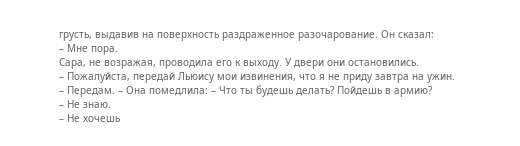грусть, выдавив на поверхность раздраженное разочарование. Он сказал:
– Мне пора.
Сара, не возражая, проводила его к выходу. У двери они остановились.
– Пожалуйста, передай Льюису мои извинения, что я не приду завтра на ужин.
– Передам. – Она помедлила: – Что ты будешь делать? Пойдешь в армию?
– Не знаю.
– Не хочешь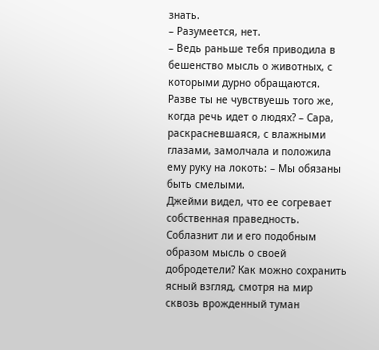знать.
– Разумеется, нет.
– Ведь раньше тебя приводила в бешенство мысль о животных, с которыми дурно обращаются. Разве ты не чувствуешь того же, когда речь идет о людях? – Сара, раскрасневшаяся, с влажными глазами, замолчала и положила ему руку на локоть: – Мы обязаны быть смелыми.
Джейми видел, что ее согревает собственная праведность. Соблазнит ли и его подобным образом мысль о своей добродетели? Как можно сохранить ясный взгляд, смотря на мир сквозь врожденный туман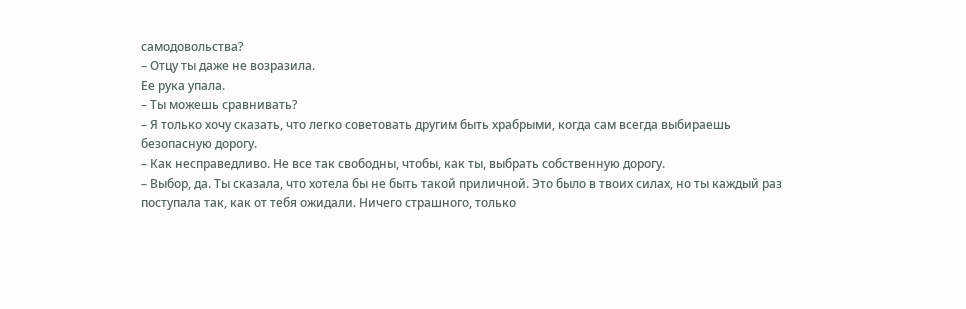самодовольства?
– Отцу ты даже не возразила.
Ее рука упала.
– Ты можешь сравнивать?
– Я только хочу сказать, что легко советовать другим быть храбрыми, когда сам всегда выбираешь безопасную дорогу.
– Как несправедливо. Не все так свободны, чтобы, как ты, выбрать собственную дорогу.
– Выбор, да. Ты сказала, что хотела бы не быть такой приличной. Это было в твоих силах, но ты каждый раз поступала так, как от тебя ожидали. Ничего страшного, только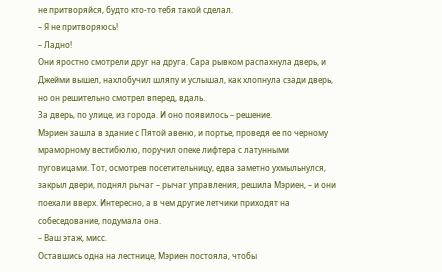не притворяйся, будто кто-то тебя такой сделал.
– Я не притворяюсь!
– Ладно!
Они яростно смотрели друг на друга. Сара рывком распахнула дверь, и Джейми вышел, нахлобучил шляпу и услышал, как хлопнула сзади дверь, но он решительно смотрел вперед, вдаль.
За дверь, по улице, из города. И оно появилось – решение.
Мэриен зашла в здание с Пятой авеню, и портье, проведя ее по черному мраморному вестибюлю, поручил опеке лифтера с латунными пуговицами. Тот, осмотрев посетительницу, едва заметно ухмыльнулся, закрыл двери, поднял рычаг – рычаг управления, решила Мэриен, – и они поехали вверх. Интересно, а в чем другие летчики приходят на собеседование, подумала она.
– Ваш этаж, мисс.
Оставшись одна на лестнице, Мэриен постояла, чтобы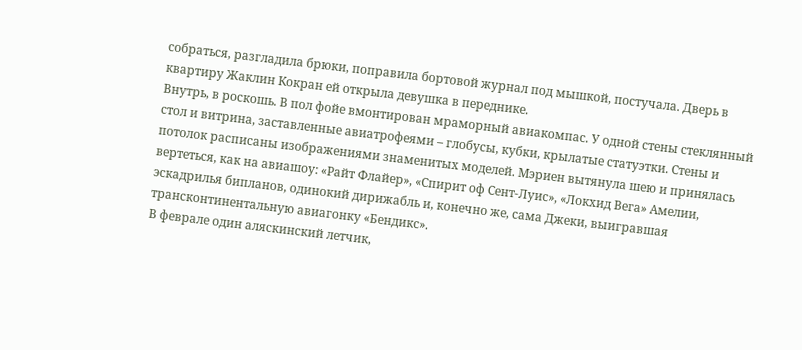собраться, разгладила брюки, поправила бортовой журнал под мышкой, постучала. Дверь в квартиру Жаклин Кокран ей открыла девушка в переднике.
Внутрь, в роскошь. В пол фойе вмонтирован мраморный авиакомпас. У одной стены стеклянный стол и витрина, заставленные авиатрофеями – глобусы, кубки, крылатые статуэтки. Стены и потолок расписаны изображениями знаменитых моделей. Мэриен вытянула шею и принялась вертеться, как на авиашоу: «Райт Флайер», «Спирит оф Сент-Луис», «Локхид Вега» Амелии, эскадрилья бипланов, одинокий дирижабль и, конечно же, сама Джеки, выигравшая трансконтинентальную авиагонку «Бендикс».
В феврале один аляскинский летчик,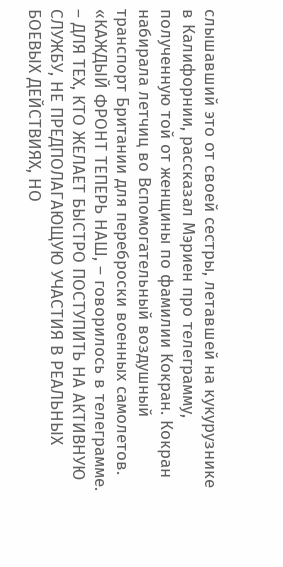слышавший это от своей сестры, летавшей на кукурузнике в Калифорнии, рассказал Мэриен про телеграмму, полученную той от женщины по фамилии Кокран. Кокран набирала летчиц во Вспомогательный воздушный транспорт Британии для переброски военных самолетов.
«КАЖДЫЙ ФРОНТ ТЕПЕРЬ НАШ, – говорилось в телеграмме. – ДЛЯ ТЕХ, КТО ЖЕЛАЕТ БЫСТРО ПОСТУПИТЬ НА АКТИВНУЮ СЛУЖБУ, НЕ ПРЕДПОЛАГАЮЩУЮ УЧАСТИЯ В РЕАЛЬНЫХ БОЕВЫХ ДЕЙСТВИЯХ, НО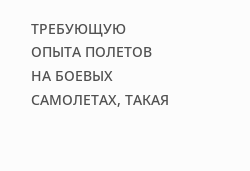ТРЕБУЮЩУЮ ОПЫТА ПОЛЕТОВ НА БОЕВЫХ САМОЛЕТАХ, ТАКАЯ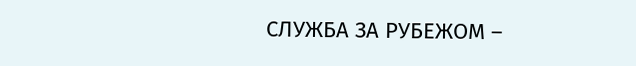СЛУЖБА ЗА РУБЕЖОМ –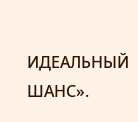ИДЕАЛЬНЫЙ ШАНС».